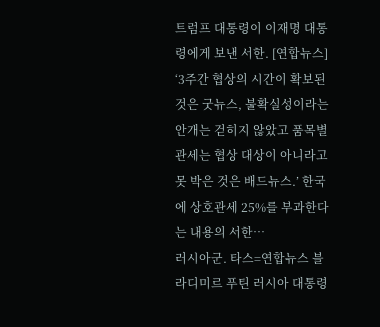트럼프 대통령이 이재명 대통령에게 보낸 서한. [연합뉴스] ‘3주간 협상의 시간이 확보된 것은 굿뉴스, 불확실성이라는 안개는 걷히지 않았고 품목별 관세는 협상 대상이 아니라고 못 박은 것은 배드뉴스.’ 한국에 상호관세 25%를 부과한다는 내용의 서한…
러시아군. 타스=연합뉴스 블라디미르 푸틴 러시아 대통령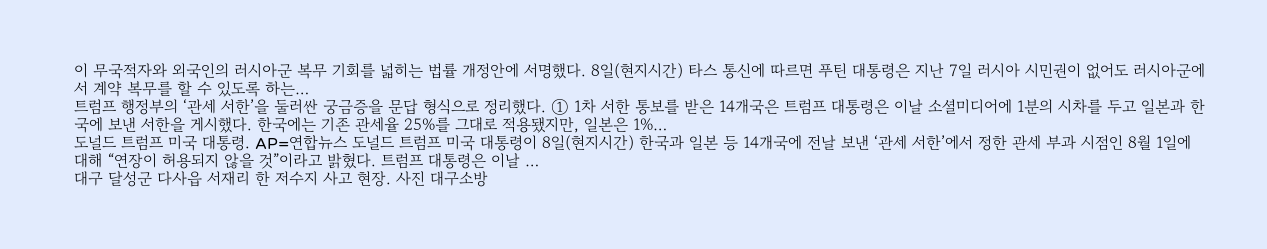이 무국적자와 외국인의 러시아군 복무 기회를 넓히는 법률 개정안에 서명했다. 8일(현지시간) 타스 통신에 따르면 푸틴 대통령은 지난 7일 러시아 시민권이 없어도 러시아군에서 계약 복무를 할 수 있도록 하는…
트럼프 행정부의 ‘관세 서한’을 둘러싼 궁금증을 문답 형식으로 정리했다. ① 1차 서한 통보를 받은 14개국은 트럼프 대통령은 이날 소셜미디어에 1분의 시차를 두고 일본과 한국에 보낸 서한을 게시했다. 한국에는 기존 관세율 25%를 그대로 적용됐지만, 일본은 1%…
도널드 트럼프 미국 대통령. AP=연합뉴스 도널드 트럼프 미국 대통령이 8일(현지시간) 한국과 일본 등 14개국에 전날 보낸 ‘관세 서한’에서 정한 관세 부과 시점인 8월 1일에 대해 “연장이 허용되지 않을 것”이라고 밝혔다. 트럼프 대통령은 이날 …
대구 달성군 다사읍 서재리 한 저수지 사고 현장. 사진 대구소방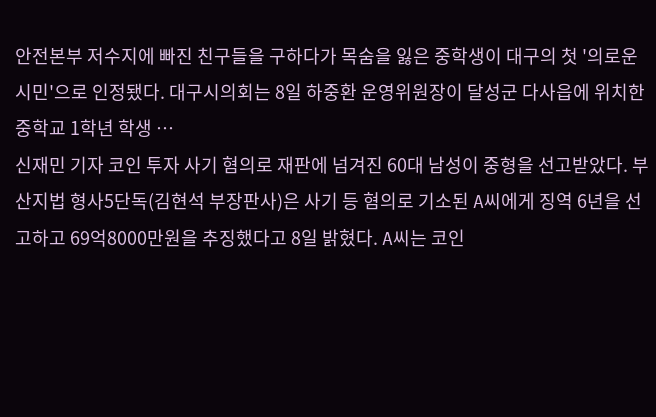안전본부 저수지에 빠진 친구들을 구하다가 목숨을 잃은 중학생이 대구의 첫 '의로운 시민'으로 인정됐다. 대구시의회는 8일 하중환 운영위원장이 달성군 다사읍에 위치한 중학교 1학년 학생 …
신재민 기자 코인 투자 사기 혐의로 재판에 넘겨진 60대 남성이 중형을 선고받았다. 부산지법 형사5단독(김현석 부장판사)은 사기 등 혐의로 기소된 A씨에게 징역 6년을 선고하고 69억8000만원을 추징했다고 8일 밝혔다. A씨는 코인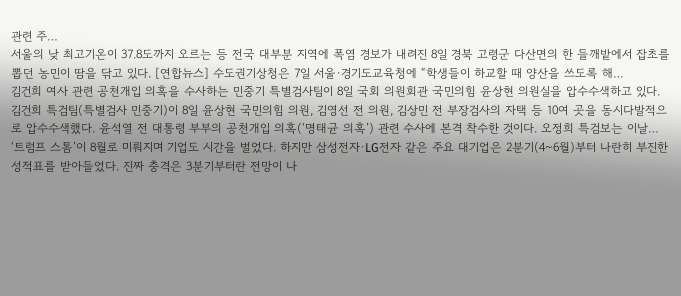관련 주…
서울의 낮 최고기온이 37.8도까지 오르는 등 전국 대부분 지역에 폭염 경보가 내려진 8일 경북 고령군 다산면의 한 들깨밭에서 잡초를 뽑던 농민이 땀을 닦고 있다. [연합뉴스] 수도권기상청은 7일 서울·경기도교육청에 “학생들이 하교할 때 양산을 쓰도록 해…
김건희 여사 관련 공천개입 의혹을 수사하는 민중기 특별검사팀이 8일 국회 의원회관 국민의힘 윤상현 의원실을 압수수색하고 있다.
김건희 특검팀(특별검사 민중기)이 8일 윤상현 국민의힘 의원, 김영선 전 의원, 김상민 전 부장검사의 자택 등 10여 곳을 동시다발적으로 압수수색했다. 윤석열 전 대통령 부부의 공천개입 의혹(‘명태균 의혹’) 관련 수사에 본격 착수한 것이다. 오정희 특검보는 이날…
‘트럼프 스톰’이 8월로 미뤄지며 기업도 시간을 벌었다. 하지만 삼성전자·LG전자 같은 주요 대기업은 2분기(4~6월)부터 나란히 부진한 성적표를 받아들었다. 진짜 충격은 3분기부터란 전망이 나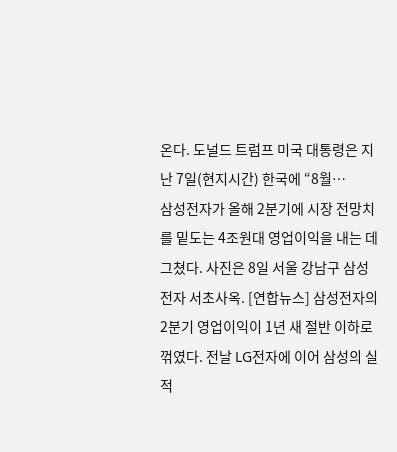온다. 도널드 트럼프 미국 대통령은 지난 7일(현지시간) 한국에 “8월…
삼성전자가 올해 2분기에 시장 전망치를 밑도는 4조원대 영업이익을 내는 데 그쳤다. 사진은 8일 서울 강남구 삼성전자 서초사옥. [연합뉴스] 삼성전자의 2분기 영업이익이 1년 새 절반 이하로 꺾였다. 전날 LG전자에 이어 삼성의 실적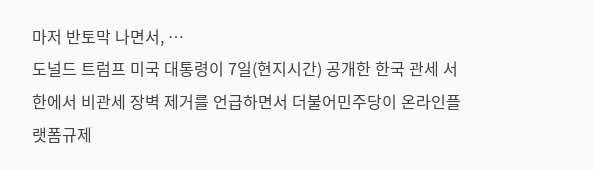마저 반토막 나면서, …
도널드 트럼프 미국 대통령이 7일(현지시간) 공개한 한국 관세 서한에서 비관세 장벽 제거를 언급하면서 더불어민주당이 온라인플랫폼규제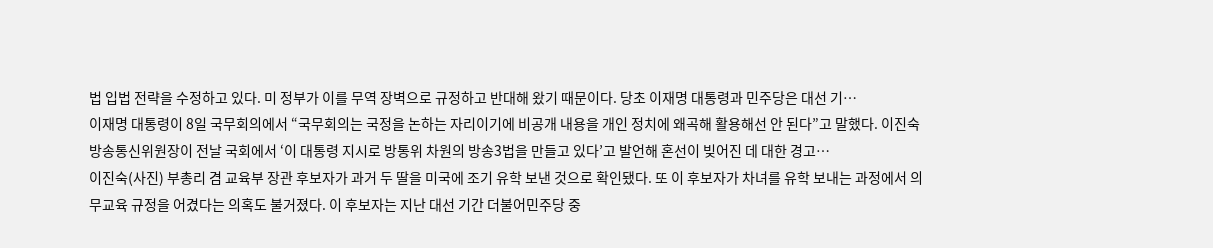법 입법 전략을 수정하고 있다. 미 정부가 이를 무역 장벽으로 규정하고 반대해 왔기 때문이다. 당초 이재명 대통령과 민주당은 대선 기…
이재명 대통령이 8일 국무회의에서 “국무회의는 국정을 논하는 자리이기에 비공개 내용을 개인 정치에 왜곡해 활용해선 안 된다”고 말했다. 이진숙 방송통신위원장이 전날 국회에서 ‘이 대통령 지시로 방통위 차원의 방송3법을 만들고 있다’고 발언해 혼선이 빚어진 데 대한 경고…
이진숙(사진) 부총리 겸 교육부 장관 후보자가 과거 두 딸을 미국에 조기 유학 보낸 것으로 확인됐다. 또 이 후보자가 차녀를 유학 보내는 과정에서 의무교육 규정을 어겼다는 의혹도 불거졌다. 이 후보자는 지난 대선 기간 더불어민주당 중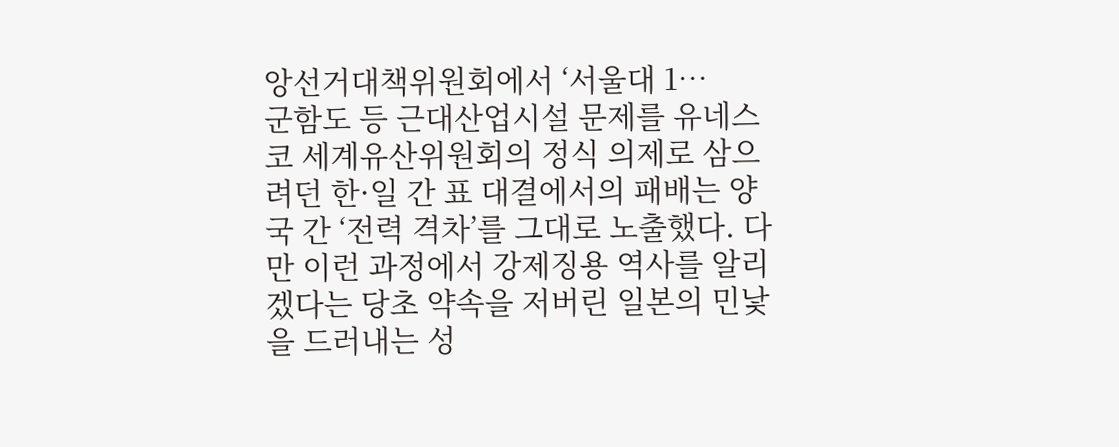앙선거대책위원회에서 ‘서울대 1…
군함도 등 근대산업시설 문제를 유네스코 세계유산위원회의 정식 의제로 삼으려던 한·일 간 표 대결에서의 패배는 양국 간 ‘전력 격차’를 그대로 노출했다. 다만 이런 과정에서 강제징용 역사를 알리겠다는 당초 약속을 저버린 일본의 민낯을 드러내는 성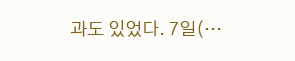과도 있었다. 7일(…